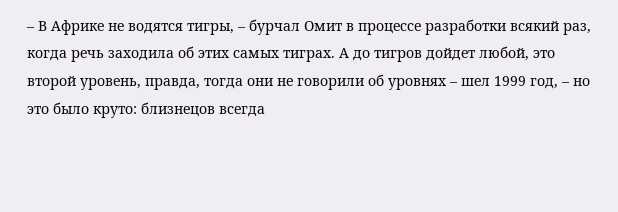– В Африке не водятся тигры, – бурчал Омит в процессе разработки всякий раз, когда речь заходила об этих самых тиграх. А до тигров дойдет любой, это второй уровень, правда, тогда они не говорили об уровнях – шел 1999 год, – но это было круто: близнецов всегда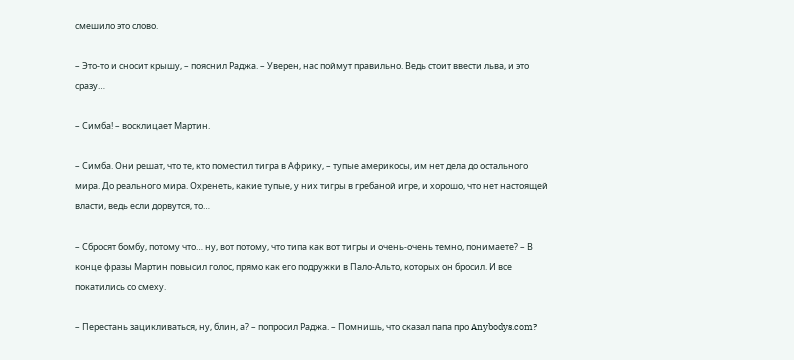смешило это слово.

– Это-то и сносит крышу, – пояснил Раджа. – Уверен, нас поймут правильно. Ведь стоит ввести льва, и это сразу…

– Симба! – восклицает Мартин.

– Симба. Они решат, что те, кто поместил тигра в Африку, – тупые америкосы, им нет дела до остального мира. До реального мира. Охренеть, какие тупые, у них тигры в гребаной игре, и хорошо, что нет настоящей власти, ведь если дорвутся, то…

– Сбросят бомбу, потому что… ну, вот потому, что типа как вот тигры и очень-очень темно, понимаете? – В конце фразы Мартин повысил голос, прямо как его подружки в Пало-Альто, которых он бросил. И все покатились со смеху.

– Перестань зацикливаться, ну, блин, а? – попросил Раджа. – Помнишь, что сказал папа про Anybodys.com?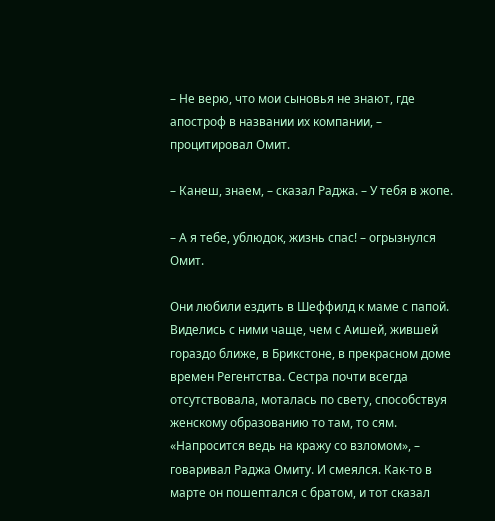– Не верю, что мои сыновья не знают, где апостроф в названии их компании, – процитировал Омит.

– Канеш, знаем, – сказал Раджа. – У тебя в жопе.

– А я тебе, ублюдок, жизнь спас! – огрызнулся Омит.

Они любили ездить в Шеффилд к маме с папой. Виделись с ними чаще, чем с Аишей, жившей гораздо ближе, в Брикстоне, в прекрасном доме времен Регентства. Сестра почти всегда отсутствовала, моталась по свету, способствуя женскому образованию то там, то сям. «Напросится ведь на кражу со взломом», – говаривал Раджа Омиту. И смеялся. Как-то в марте он пошептался с братом, и тот сказал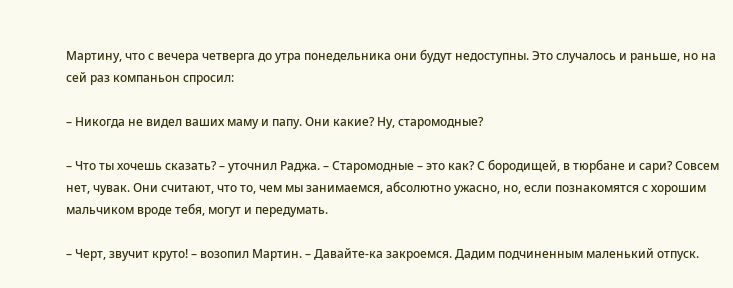Мартину, что с вечера четверга до утра понедельника они будут недоступны. Это случалось и раньше, но на сей раз компаньон спросил:

– Никогда не видел ваших маму и папу. Они какие? Ну, старомодные?

– Что ты хочешь сказать? – уточнил Раджа. – Старомодные – это как? С бородищей, в тюрбане и сари? Совсем нет, чувак. Они считают, что то, чем мы занимаемся, абсолютно ужасно, но, если познакомятся с хорошим мальчиком вроде тебя, могут и передумать.

– Черт, звучит круто! – возопил Мартин. – Давайте-ка закроемся. Дадим подчиненным маленький отпуск.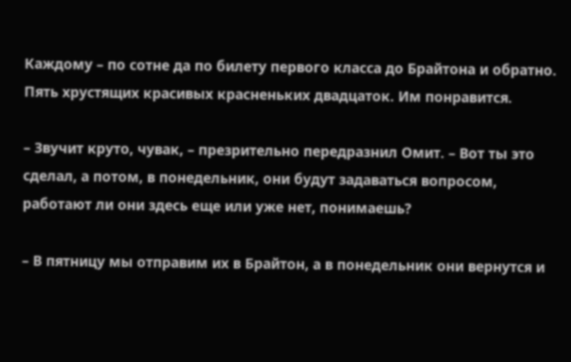Каждому – по сотне да по билету первого класса до Брайтона и обратно. Пять хрустящих красивых красненьких двадцаток. Им понравится.

– Звучит круто, чувак, – презрительно передразнил Омит. – Вот ты это сделал, а потом, в понедельник, они будут задаваться вопросом, работают ли они здесь еще или уже нет, понимаешь?

– В пятницу мы отправим их в Брайтон, а в понедельник они вернутся и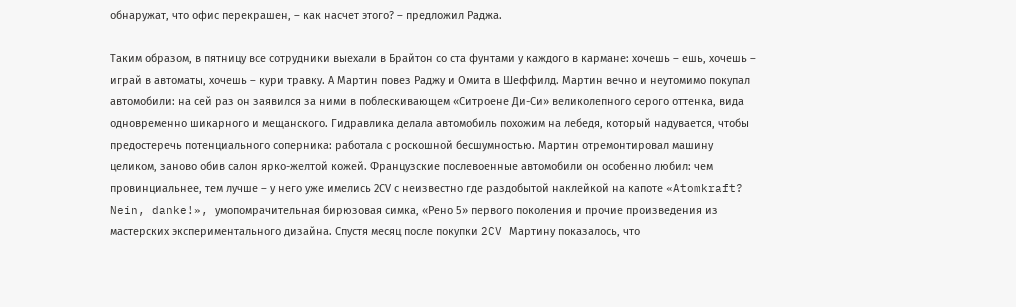обнаружат, что офис перекрашен, – как насчет этого? – предложил Раджа.

Таким образом, в пятницу все сотрудники выехали в Брайтон со ста фунтами у каждого в кармане: хочешь – ешь, хочешь – играй в автоматы, хочешь – кури травку. А Мартин повез Раджу и Омита в Шеффилд. Мартин вечно и неутомимо покупал автомобили: на сей раз он заявился за ними в поблескивающем «Ситроене Ди-Си» великолепного серого оттенка, вида одновременно шикарного и мещанского. Гидравлика делала автомобиль похожим на лебедя, который надувается, чтобы предостеречь потенциального соперника: работала с роскошной бесшумностью. Мартин отремонтировал машину целиком, заново обив салон ярко-желтой кожей. Французские послевоенные автомобили он особенно любил: чем провинциальнее, тем лучше – у него уже имелись 2СV с неизвестно где раздобытой наклейкой на капоте «Atomkraft? Nein, danke!», умопомрачительная бирюзовая симка, «Рено 5» первого поколения и прочие произведения из мастерских экспериментального дизайна. Спустя месяц после покупки 2CV Мартину показалось, что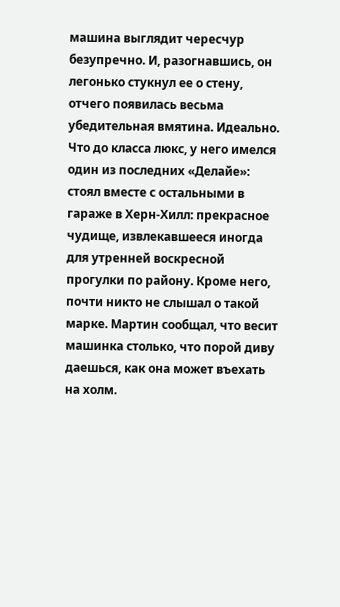машина выглядит чересчур безупречно. И, разогнавшись, он легонько стукнул ее о стену, отчего появилась весьма убедительная вмятина. Идеально. Что до класса люкс, у него имелся один из последних «Делайе»: стоял вместе с остальными в гараже в Херн-Хилл: прекрасное чудище, извлекавшееся иногда для утренней воскресной прогулки по району. Кроме него, почти никто не слышал о такой марке. Мартин сообщал, что весит машинка столько, что порой диву даешься, как она может въехать на холм.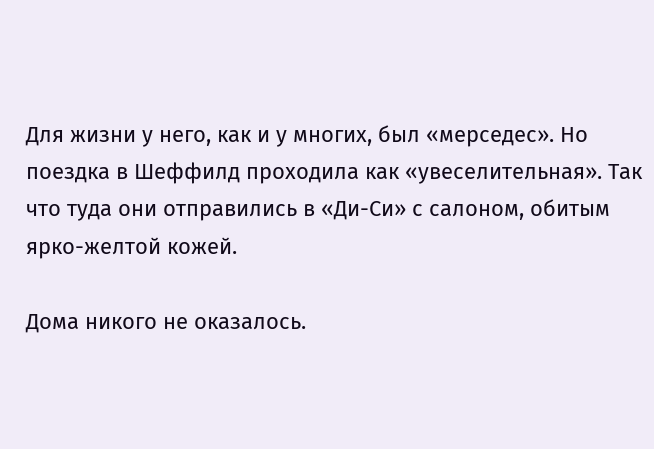Для жизни у него, как и у многих, был «мерседес». Но поездка в Шеффилд проходила как «увеселительная». Так что туда они отправились в «Ди-Си» с салоном, обитым ярко-желтой кожей.

Дома никого не оказалось.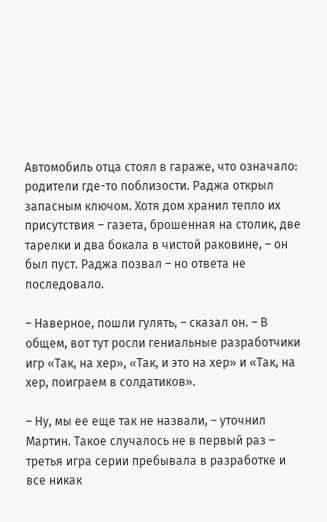Автомобиль отца стоял в гараже, что означало: родители где-то поблизости. Раджа открыл запасным ключом. Хотя дом хранил тепло их присутствия – газета, брошенная на столик, две тарелки и два бокала в чистой раковине, – он был пуст. Раджа позвал – но ответа не последовало.

– Наверное, пошли гулять, – сказал он. – В общем, вот тут росли гениальные разработчики игр «Так, на хер», «Так, и это на хер» и «Так, на хер, поиграем в солдатиков».

– Ну, мы ее еще так не назвали, – уточнил Мартин. Такое случалось не в первый раз – третья игра серии пребывала в разработке и все никак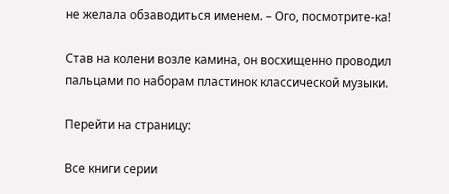не желала обзаводиться именем. – Ого, посмотрите-ка!

Став на колени возле камина, он восхищенно проводил пальцами по наборам пластинок классической музыки.

Перейти на страницу:

Все книги серии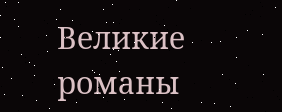Великие романы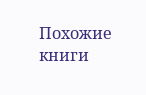Похожие книги